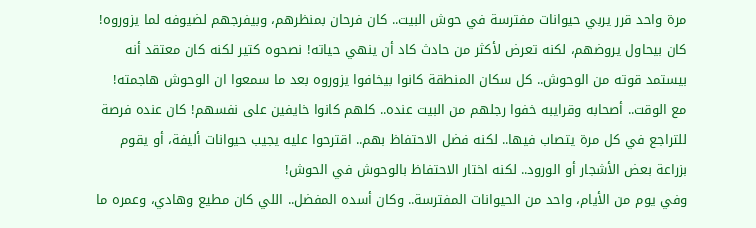مرة واحد قرر يربي حيوانات مفترسة في حوش البيت.. كان فرحان بمنظرهم، وبيفرجهم لضيوفه لما يزوروه! كان بيحاول يروضهم، لكنه تعرض لأكثر من حادث كاد أن ينهي حياته! نصحوه كتير لكنه كان معتقد أنه بيستمد قوته من الوحوش.. كل سكان المنطقة كانوا بيخافوا يزوروه بعد ما سمعوا ان الوحوش هاجمته!
مع الوقت.. أصحابه وقرايبه خفوا رجلهم من البيت عنده.. كلهم كانوا خايفين على نفسهم! كان عنده فرصة للتراجع في كل مرة يتصاب فيها.. لكنه فضل الاحتفاظ بهم.. اقترحوا عليه يجيب حيوانات أليفة، أو يقوم بزراعة بعض الأشجار أو الورود.. لكنه اختار الاحتفاظ بالوحوش في الحوش!
وفي يوم من الأيام، واحد من الحيوانات المفترسة.. وكان أسده المفضل.. اللي كان مطيع وهادي، وعمره ما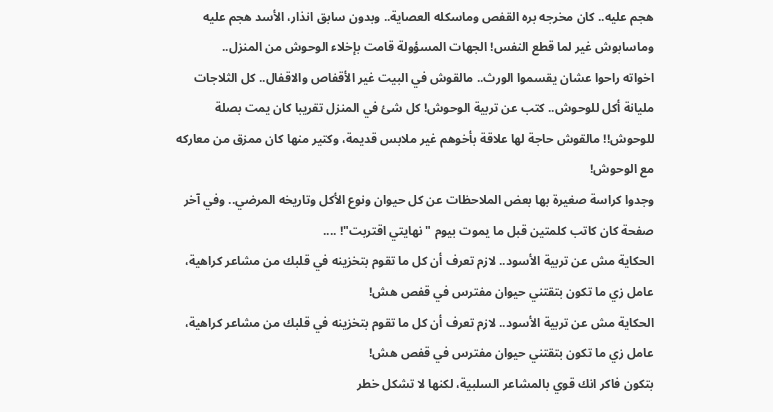هجم عليه.. كان مخرجه بره القفص وماسكله العصاية.. وبدون سابق انذار، الأسد هجم عليه وماسابوش غير لما قطع النفس! الجهات المسؤولة قامت بإخلاء الوحوش من المنزل..
اخواته راحوا عشان يقسموا الورث.. مالقوش في البيت غير الأقفاص والاقفال.. كل الثلاجات مليانة أكل للوحوش.. كتب عن تربية الوحوش! كل شئ في المنزل تقريبا كان يمت بصلة للوحوش!! مالقوش حاجة لها علاقة بأخوهم غير ملابس قديمة، وكتير منها كان ممزق من معاركه مع الوحوش!
وجدوا كراسة صغيرة بها بعض الملاحظات عن كل حيوان ونوع الأكل وتاريخه المرضي.. وفي آخر صفحة كان كاتب كلمتين قبل ما يموت بيوم "نهايتي اقتربت"! ....
الحكاية مش عن تربية الأسود.. لازم تعرف أن كل ما تقوم بتخزينه في قلبك من مشاعر كراهية، عامل زي ما تكون بتقتني حيوان مفترس في قفص هش!
الحكاية مش عن تربية الأسود.. لازم تعرف أن كل ما تقوم بتخزينه في قلبك من مشاعر كراهية، عامل زي ما تكون بتقتني حيوان مفترس في قفص هش!
بتكون فاكر انك قوي بالمشاعر السلبية، لكنها لا تشكل خطر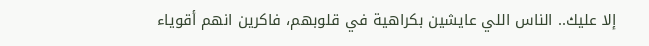إلا عليك.. الناس اللي عايشين بكراهية في قلوبهم، فاكرين انهم أقوياء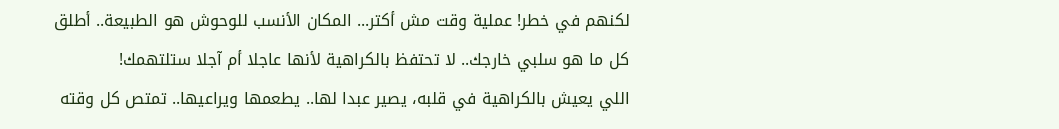لكنهم في خطر! عملية وقت مش أكتر... المكان الأنسب للوحوش هو الطبيعة.. أطلق كل ما هو سلبي خارجك.. لا تحتفظ بالكراهية لأنها عاجلا أم آجلا ستلتهمك!
اللي يعيش بالكراهية في قلبه، يصير عبدا لها.. يطعمها ويراعيها.. تمتص كل وقته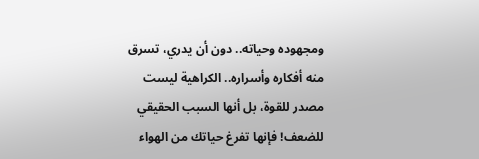ومجهوده وحياته.. دون أن يدري، تسرق منه أفكاره وأسراره.. الكراهية ليست مصدر للقوة، بل أنها السبب الحقيقي للضعف! فإنها تفرغ حياتك من الهواء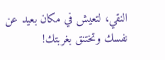النقي، لتعيش في مكان بعيد عن نفسك وتختنق بغربتك!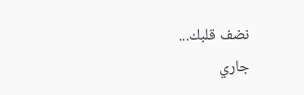نضف قلبك...
جاري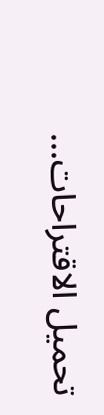تحميل الاقتراحات...